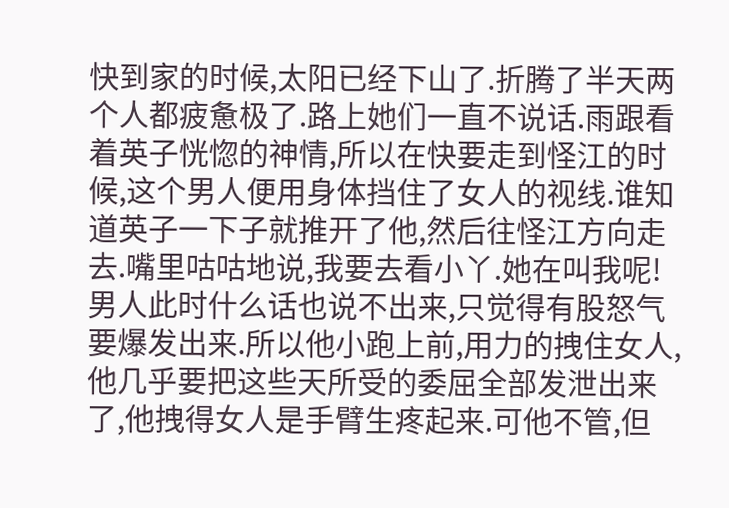快到家的时候,太阳已经下山了.折腾了半天两个人都疲惫极了.路上她们一直不说话.雨跟看着英子恍惚的神情,所以在快要走到怪江的时候,这个男人便用身体挡住了女人的视线.谁知道英子一下子就推开了他,然后往怪江方向走去.嘴里咕咕地说,我要去看小丫.她在叫我呢!
男人此时什么话也说不出来,只觉得有股怒气要爆发出来.所以他小跑上前,用力的拽住女人,他几乎要把这些天所受的委屈全部发泄出来了,他拽得女人是手臂生疼起来.可他不管,但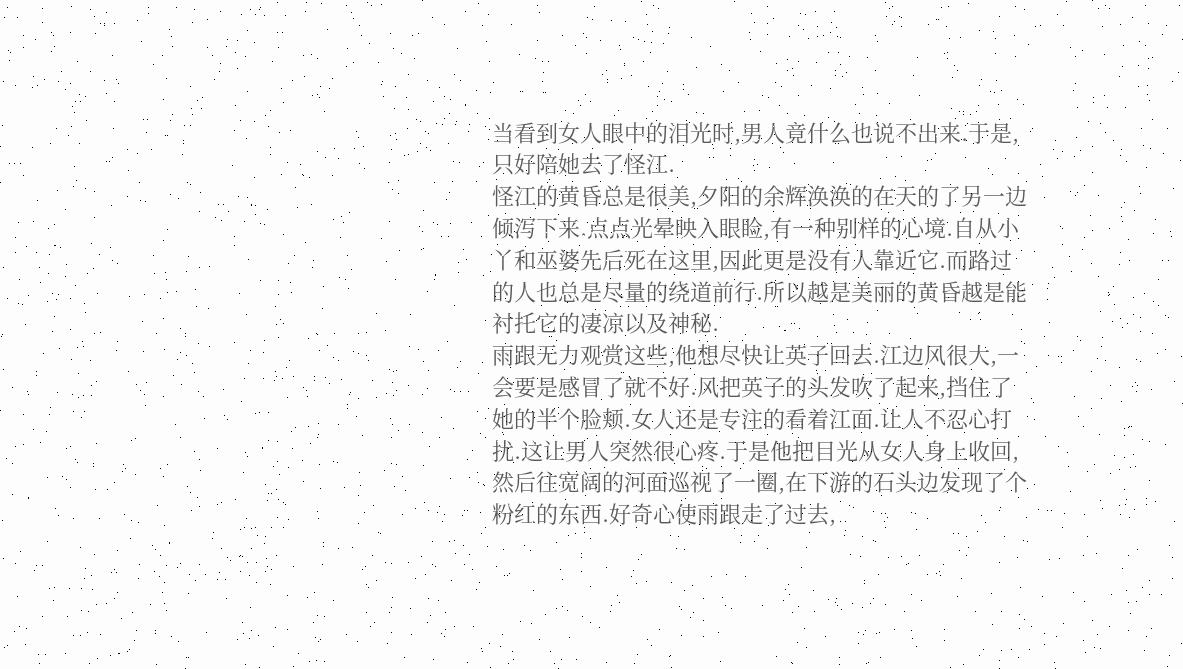当看到女人眼中的泪光时,男人竟什么也说不出来.于是,只好陪她去了怪江.
怪江的黄昏总是很美,夕阳的余辉涣涣的在天的了另一边倾泻下来.点点光晕映入眼睑,有一种别样的心境.自从小丫和巫婆先后死在这里,因此更是没有人靠近它.而路过的人也总是尽量的绕道前行.所以越是美丽的黄昏越是能衬托它的凄凉以及神秘.
雨跟无力观赏这些,他想尽快让英子回去.江边风很大,一会要是感冒了就不好.风把英子的头发吹了起来,挡住了她的半个脸颊.女人还是专注的看着江面.让人不忍心打扰.这让男人突然很心疼.于是他把目光从女人身上收回,然后往宽阔的河面巡视了一圈,在下游的石头边发现了个粉红的东西.好奇心使雨跟走了过去,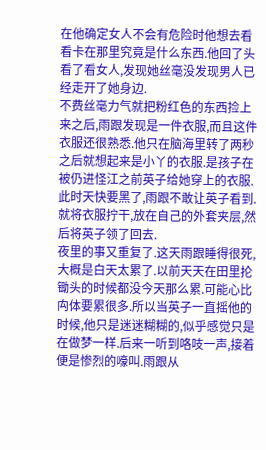在他确定女人不会有危险时他想去看看卡在那里究竟是什么东西.他回了头看了看女人,发现她丝毫没发现男人已经走开了她身边.
不费丝毫力气就把粉红色的东西捡上来之后,雨跟发现是一件衣服,而且这件衣服还很熟悉.他只在脑海里转了两秒之后就想起来是小丫的衣服.是孩子在被仍进怪江之前英子给她穿上的衣服.此时天快要黑了,雨跟不敢让英子看到.就将衣服拧干,放在自己的外套夹层,然后将英子领了回去.
夜里的事又重复了.这天雨跟睡得很死,大概是白天太累了.以前天天在田里抡锄头的时候都没今天那么累.可能心比禸体要累很多.所以当英子一直摇他的时候,他只是迷迷糊糊的,似乎感觉只是在做梦一样.后来一听到咯吱一声,接着便是惨烈的嚎叫.雨跟从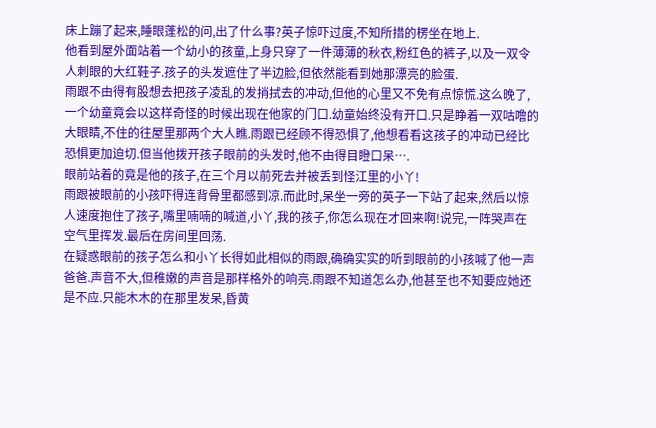床上蹦了起来,睡眼蓬松的问,出了什么事?英子惊吓过度,不知所措的楞坐在地上.
他看到屋外面站着一个幼小的孩童,上身只穿了一件薄薄的秋衣,粉红色的裤子,以及一双令人刺眼的大红鞋子.孩子的头发遮住了半边脸,但依然能看到她那漂亮的脸蛋.
雨跟不由得有股想去把孩子凌乱的发捎拭去的冲动,但他的心里又不免有点惊慌.这么晚了,一个幼童竟会以这样奇怪的时候出现在他家的门口.幼童始终没有开口.只是睁着一双咕噜的大眼睛,不住的往屋里那两个大人瞧.雨跟已经顾不得恐惧了,他想看看这孩子的冲动已经比恐惧更加迫切.但当他拨开孩子眼前的头发时,他不由得目瞪口呆….
眼前站着的竟是他的孩子,在三个月以前死去并被丢到怪江里的小丫!
雨跟被眼前的小孩吓得连背骨里都感到凉.而此时,呆坐一旁的英子一下站了起来,然后以惊人速度抱住了孩子,嘴里喃喃的喊道,小丫,我的孩子,你怎么现在才回来啊!说完,一阵哭声在空气里挥发.最后在房间里回荡.
在疑惑眼前的孩子怎么和小丫长得如此相似的雨跟,确确实实的听到眼前的小孩喊了他一声爸爸.声音不大,但稚嫩的声音是那样格外的响亮.雨跟不知道怎么办,他甚至也不知要应她还是不应.只能木木的在那里发呆,昏黄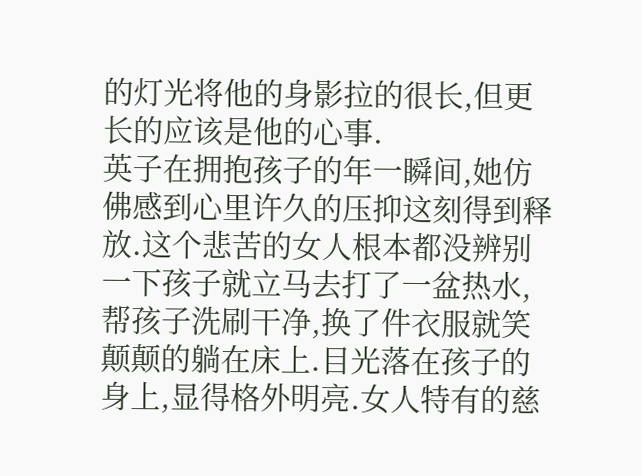的灯光将他的身影拉的很长,但更长的应该是他的心事.
英子在拥抱孩子的年一瞬间,她仿佛感到心里许久的压抑这刻得到释放.这个悲苦的女人根本都没辨别一下孩子就立马去打了一盆热水,帮孩子洗刷干净,换了件衣服就笑颠颠的躺在床上.目光落在孩子的身上,显得格外明亮.女人特有的慈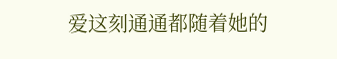爱这刻通通都随着她的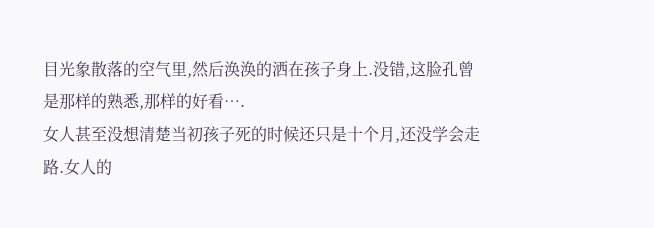目光象散落的空气里,然后涣涣的洒在孩子身上.没错,这脸孔曾是那样的熟悉,那样的好看….
女人甚至没想清楚当初孩子死的时候还只是十个月,还没学会走路.女人的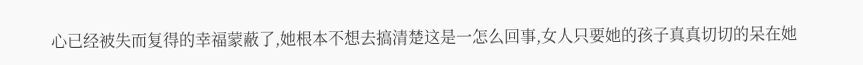心已经被失而复得的幸福蒙蔽了,她根本不想去搞清楚这是一怎么回事,女人只要她的孩子真真切切的呆在她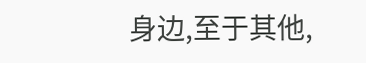身边,至于其他,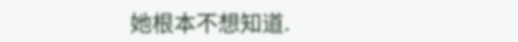她根本不想知道.